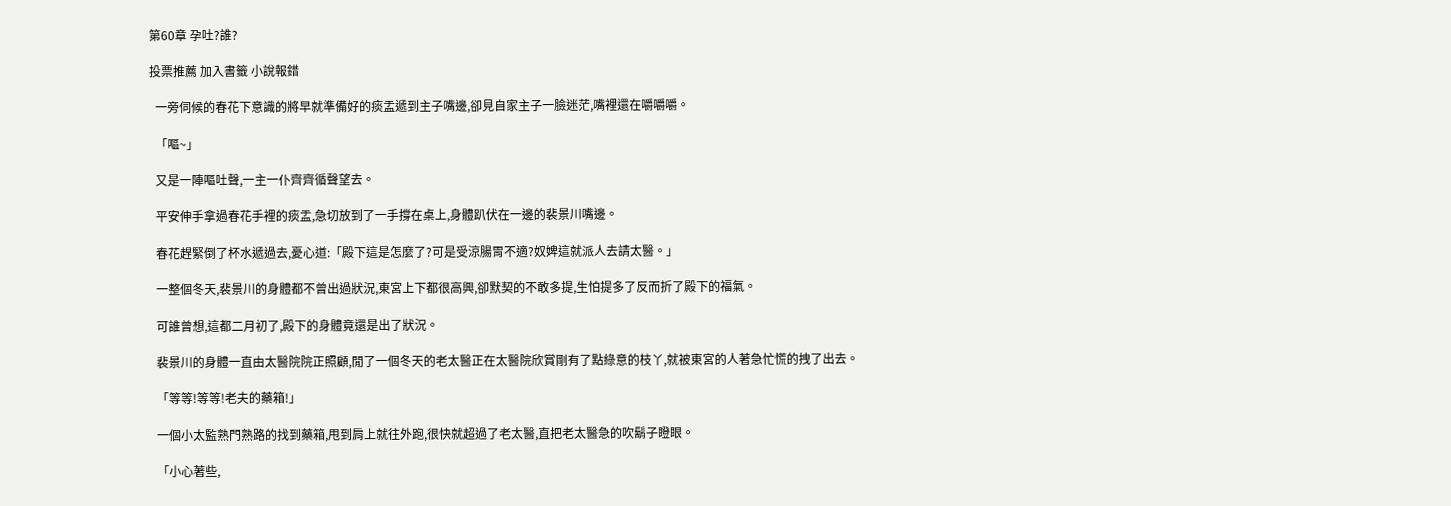第60章 孕吐?誰?

投票推薦 加入書籤 小說報錯

  一旁伺候的春花下意識的將早就準備好的痰盂遞到主子嘴邊,卻見自家主子一臉迷茫,嘴裡還在嚼嚼嚼。

  「嘔~」

  又是一陣嘔吐聲,一主一仆齊齊循聲望去。

  平安伸手拿過春花手裡的痰盂,急切放到了一手撐在桌上,身體趴伏在一邊的裴景川嘴邊。

  春花趕緊倒了杯水遞過去,憂心道:「殿下這是怎麼了?可是受涼腸胃不適?奴婢這就派人去請太醫。」

  一整個冬天,裴景川的身體都不曾出過狀況,東宮上下都很高興,卻默契的不敢多提,生怕提多了反而折了殿下的福氣。

  可誰曾想,這都二月初了,殿下的身體竟還是出了狀況。

  裴景川的身體一直由太醫院院正照顧,閒了一個冬天的老太醫正在太醫院欣賞剛有了點綠意的枝丫,就被東宮的人著急忙慌的拽了出去。

  「等等!等等!老夫的藥箱!」

  一個小太監熟門熟路的找到藥箱,甩到肩上就往外跑,很快就超過了老太醫,直把老太醫急的吹鬍子瞪眼。

  「小心著些,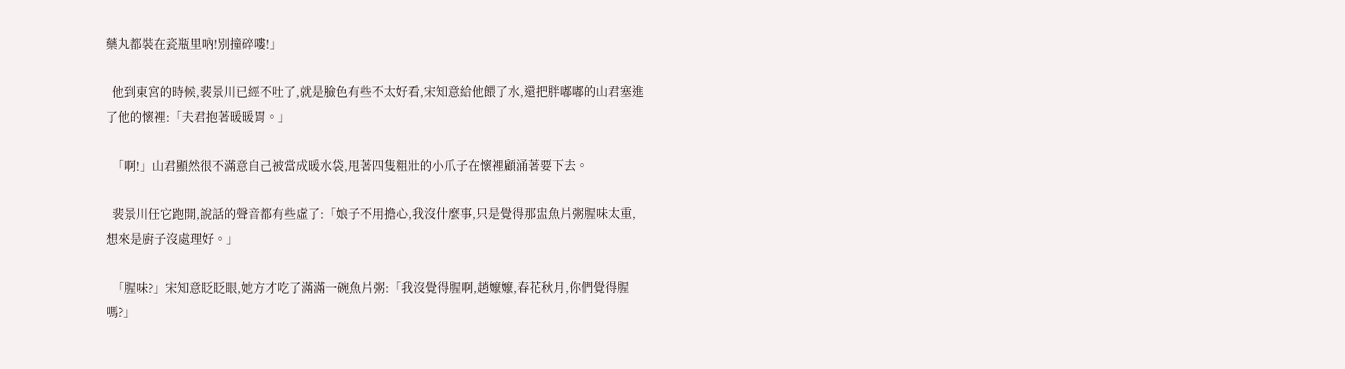藥丸都裝在瓷瓶里吶!別撞碎嘍!」

  他到東宮的時候,裴景川已經不吐了,就是臉色有些不太好看,宋知意給他餵了水,還把胖嘟嘟的山君塞進了他的懷裡:「夫君抱著暖暖胃。」

  「啊!」山君顯然很不滿意自己被當成暖水袋,甩著四隻粗壯的小爪子在懷裡顧涌著要下去。

  裴景川任它跑開,說話的聲音都有些虛了:「娘子不用擔心,我沒什麼事,只是覺得那盅魚片粥腥味太重,想來是廚子沒處理好。」

  「腥味?」宋知意眨眨眼,她方才吃了滿滿一碗魚片粥:「我沒覺得腥啊,趙嬤嬤,春花秋月,你們覺得腥嗎?」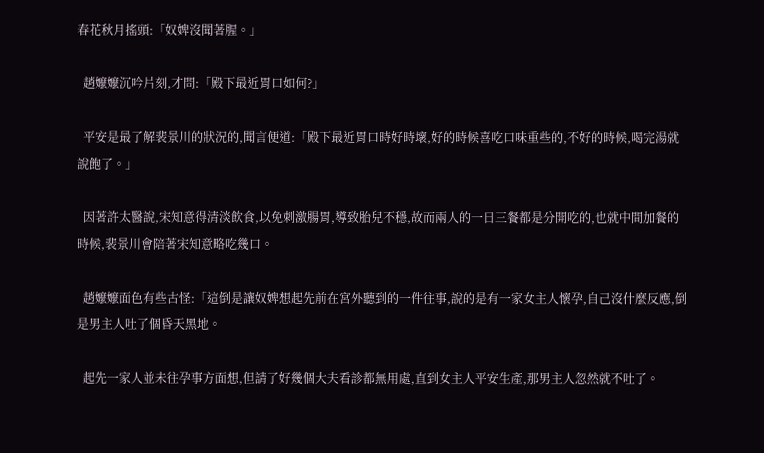春花秋月搖頭:「奴婢沒聞著腥。」

  趙嬤嬤沉吟片刻,才問:「殿下最近胃口如何?」

  平安是最了解裴景川的狀況的,聞言便道:「殿下最近胃口時好時壞,好的時候喜吃口味重些的,不好的時候,喝完湯就說飽了。」

  因著許太醫說,宋知意得清淡飲食,以免刺激腸胃,導致胎兒不穩,故而兩人的一日三餐都是分開吃的,也就中間加餐的時候,裴景川會陪著宋知意略吃幾口。

  趙嬤嬤面色有些古怪:「這倒是讓奴婢想起先前在宮外聽到的一件往事,說的是有一家女主人懷孕,自己沒什麼反應,倒是男主人吐了個昏天黑地。

  起先一家人並未往孕事方面想,但請了好幾個大夫看診都無用處,直到女主人平安生產,那男主人忽然就不吐了。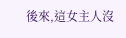後來,這女主人沒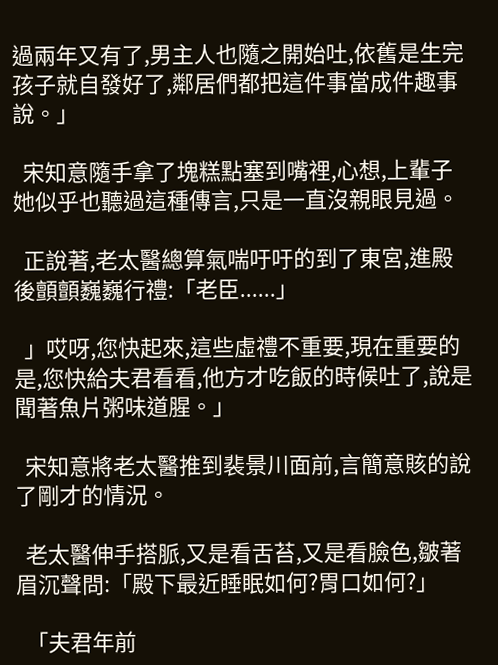過兩年又有了,男主人也隨之開始吐,依舊是生完孩子就自發好了,鄰居們都把這件事當成件趣事說。」

  宋知意隨手拿了塊糕點塞到嘴裡,心想,上輩子她似乎也聽過這種傳言,只是一直沒親眼見過。

  正說著,老太醫總算氣喘吁吁的到了東宮,進殿後顫顫巍巍行禮:「老臣......」

  」哎呀,您快起來,這些虛禮不重要,現在重要的是,您快給夫君看看,他方才吃飯的時候吐了,說是聞著魚片粥味道腥。」

  宋知意將老太醫推到裴景川面前,言簡意賅的說了剛才的情況。

  老太醫伸手搭脈,又是看舌苔,又是看臉色,皺著眉沉聲問:「殿下最近睡眠如何?胃口如何?」

  「夫君年前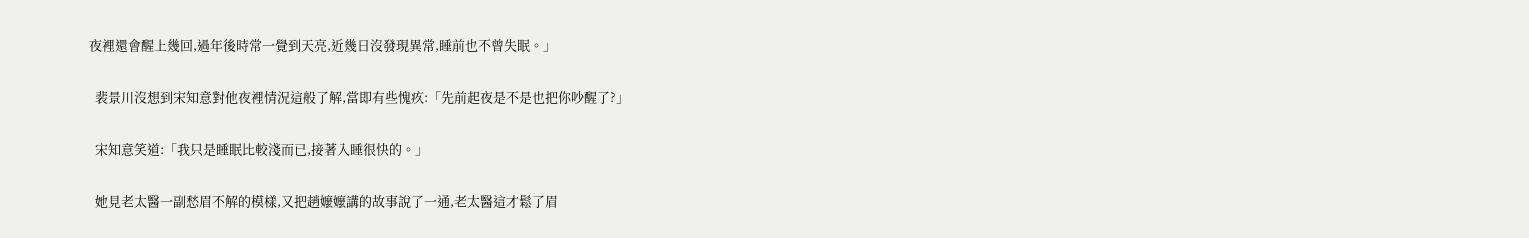夜裡還會醒上幾回,過年後時常一覺到天亮,近幾日沒發現異常,睡前也不曾失眠。」

  裴景川沒想到宋知意對他夜裡情況這般了解,當即有些愧疚:「先前起夜是不是也把你吵醒了?」

  宋知意笑道:「我只是睡眠比較淺而已,接著入睡很快的。」

  她見老太醫一副愁眉不解的模樣,又把趙嬤嬤講的故事說了一通,老太醫這才鬆了眉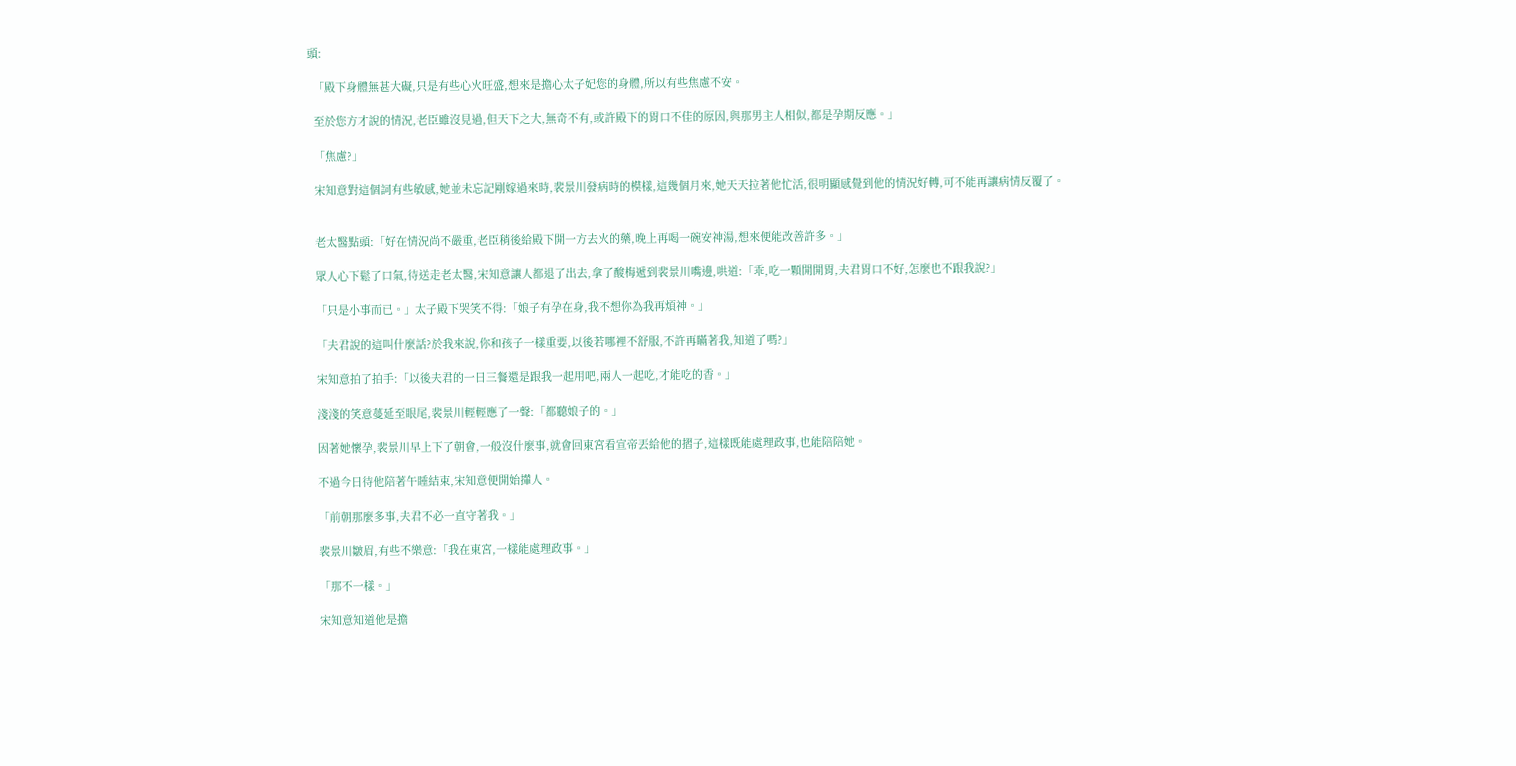頭:

  「殿下身體無甚大礙,只是有些心火旺盛,想來是擔心太子妃您的身體,所以有些焦慮不安。

  至於您方才說的情況,老臣雖沒見過,但天下之大,無奇不有,或許殿下的胃口不佳的原因,與那男主人相似,都是孕期反應。」

  「焦慮?」

  宋知意對這個詞有些敏感,她並未忘記剛嫁過來時,裴景川發病時的模樣,這幾個月來,她天天拉著他忙活,很明顯感覺到他的情況好轉,可不能再讓病情反覆了。


  老太醫點頭:「好在情況尚不嚴重,老臣稍後給殿下開一方去火的藥,晚上再喝一碗安神湯,想來便能改善許多。」

  眾人心下鬆了口氣,待送走老太醫,宋知意讓人都退了出去,拿了酸梅遞到裴景川嘴邊,哄道:「乖,吃一顆開開胃,夫君胃口不好,怎麼也不跟我說?」

  「只是小事而已。」太子殿下哭笑不得:「娘子有孕在身,我不想你為我再煩神。」

  「夫君說的這叫什麼話?於我來說,你和孩子一樣重要,以後若哪裡不舒服,不許再瞞著我,知道了嗎?」

  宋知意拍了拍手:「以後夫君的一日三餐還是跟我一起用吧,兩人一起吃,才能吃的香。」

  淺淺的笑意蔓延至眼尾,裴景川輕輕應了一聲:「都聽娘子的。」

  因著她懷孕,裴景川早上下了朝會,一般沒什麼事,就會回東宮看宣帝丟給他的摺子,這樣既能處理政事,也能陪陪她。

  不過今日待他陪著午睡結束,宋知意便開始攆人。

  「前朝那麼多事,夫君不必一直守著我。」

  裴景川皺眉,有些不樂意:「我在東宮,一樣能處理政事。」

  「那不一樣。」

  宋知意知道他是擔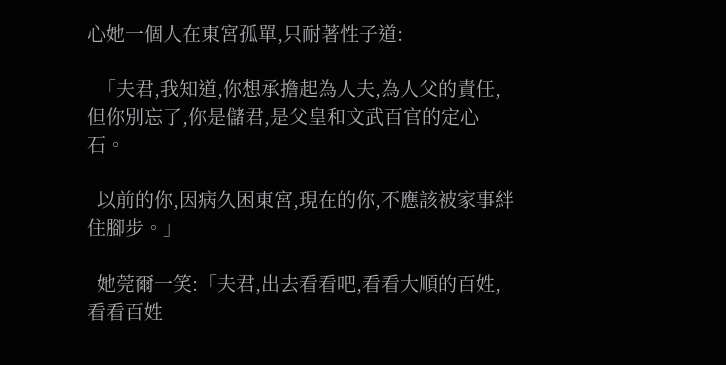心她一個人在東宮孤單,只耐著性子道:

  「夫君,我知道,你想承擔起為人夫,為人父的責任,但你別忘了,你是儲君,是父皇和文武百官的定心石。

  以前的你,因病久困東宮,現在的你,不應該被家事絆住腳步。」

  她莞爾一笑:「夫君,出去看看吧,看看大順的百姓,看看百姓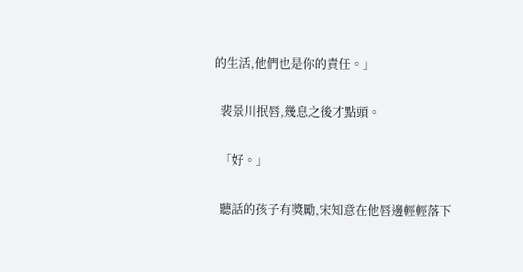的生活,他們也是你的責任。」

  裴景川抿唇,幾息之後才點頭。

  「好。」

  聽話的孩子有獎勵,宋知意在他唇邊輕輕落下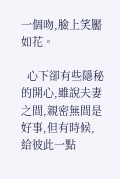一個吻,臉上笑靨如花。

  心下卻有些隱秘的開心,雖說夫妻之間,親密無間是好事,但有時候,給彼此一點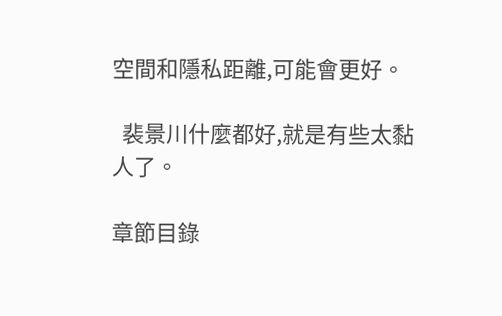空間和隱私距離,可能會更好。

  裴景川什麼都好,就是有些太黏人了。

章節目錄